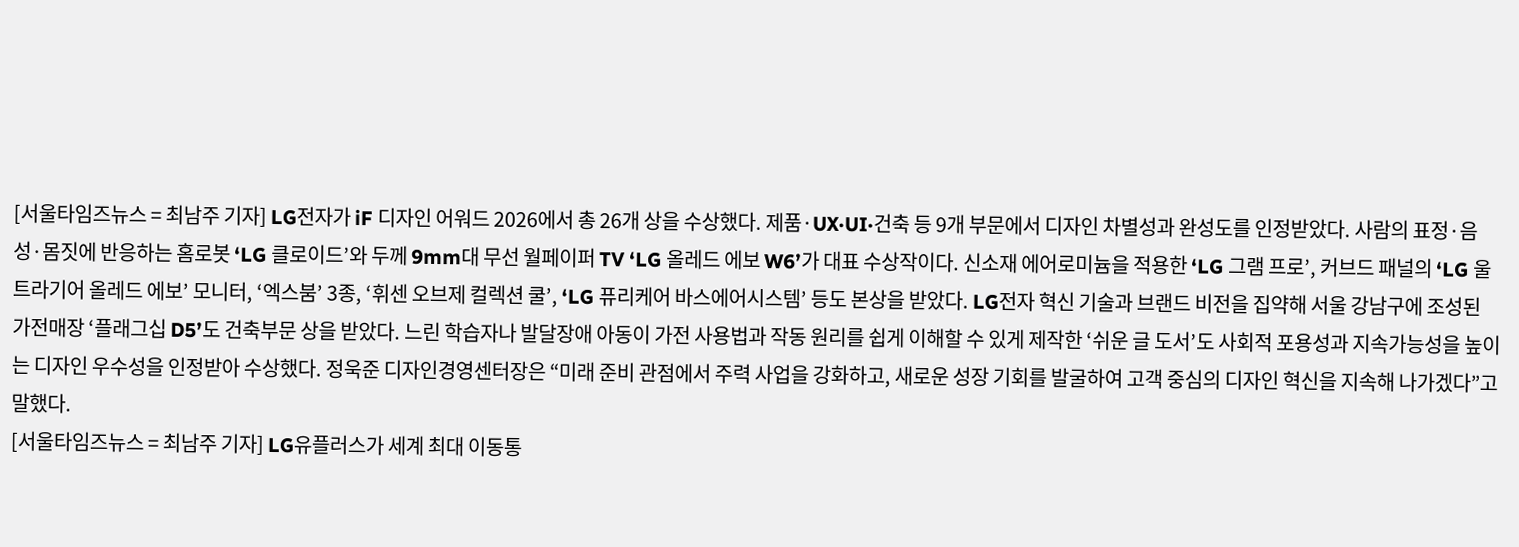[서울타임즈뉴스 = 최남주 기자] LG전자가 iF 디자인 어워드 2026에서 총 26개 상을 수상했다. 제품·UX·UI·건축 등 9개 부문에서 디자인 차별성과 완성도를 인정받았다. 사람의 표정·음성·몸짓에 반응하는 홈로봇 ‘LG 클로이드’와 두께 9mm대 무선 월페이퍼 TV ‘LG 올레드 에보 W6’가 대표 수상작이다. 신소재 에어로미늄을 적용한 ‘LG 그램 프로’, 커브드 패널의 ‘LG 울트라기어 올레드 에보’ 모니터, ‘엑스붐’ 3종, ‘휘센 오브제 컬렉션 쿨’, ‘LG 퓨리케어 바스에어시스템’ 등도 본상을 받았다. LG전자 혁신 기술과 브랜드 비전을 집약해 서울 강남구에 조성된 가전매장 ‘플래그십 D5’도 건축부문 상을 받았다. 느린 학습자나 발달장애 아동이 가전 사용법과 작동 원리를 쉽게 이해할 수 있게 제작한 ‘쉬운 글 도서’도 사회적 포용성과 지속가능성을 높이는 디자인 우수성을 인정받아 수상했다. 정욱준 디자인경영센터장은 “미래 준비 관점에서 주력 사업을 강화하고, 새로운 성장 기회를 발굴하여 고객 중심의 디자인 혁신을 지속해 나가겠다”고 말했다.
[서울타임즈뉴스 = 최남주 기자] LG유플러스가 세계 최대 이동통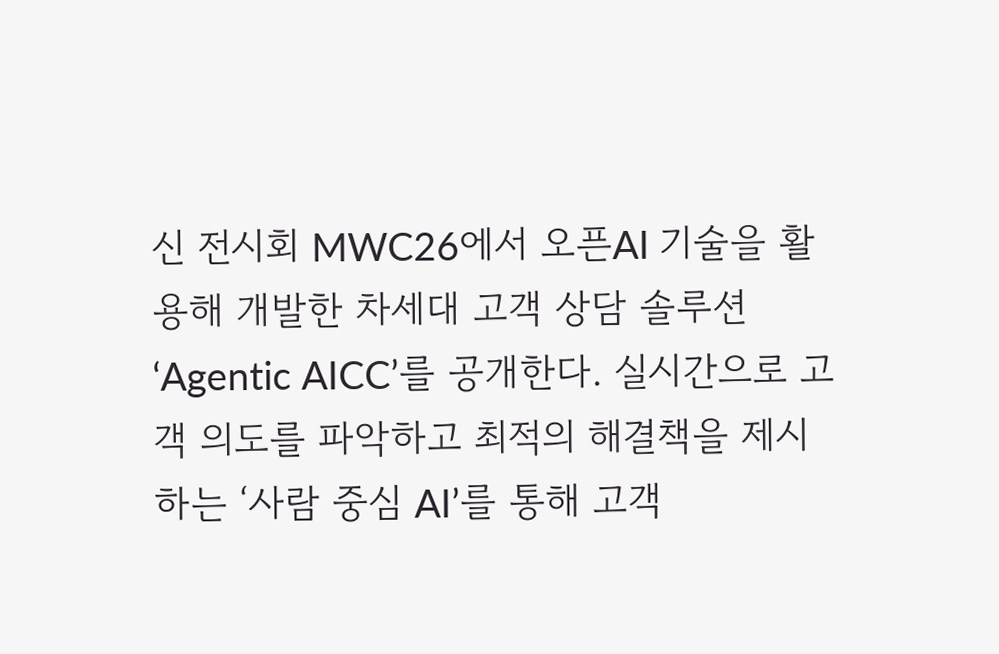신 전시회 MWC26에서 오픈AI 기술을 활용해 개발한 차세대 고객 상담 솔루션 ‘Agentic AICC’를 공개한다. 실시간으로 고객 의도를 파악하고 최적의 해결책을 제시하는 ‘사람 중심 AI’를 통해 고객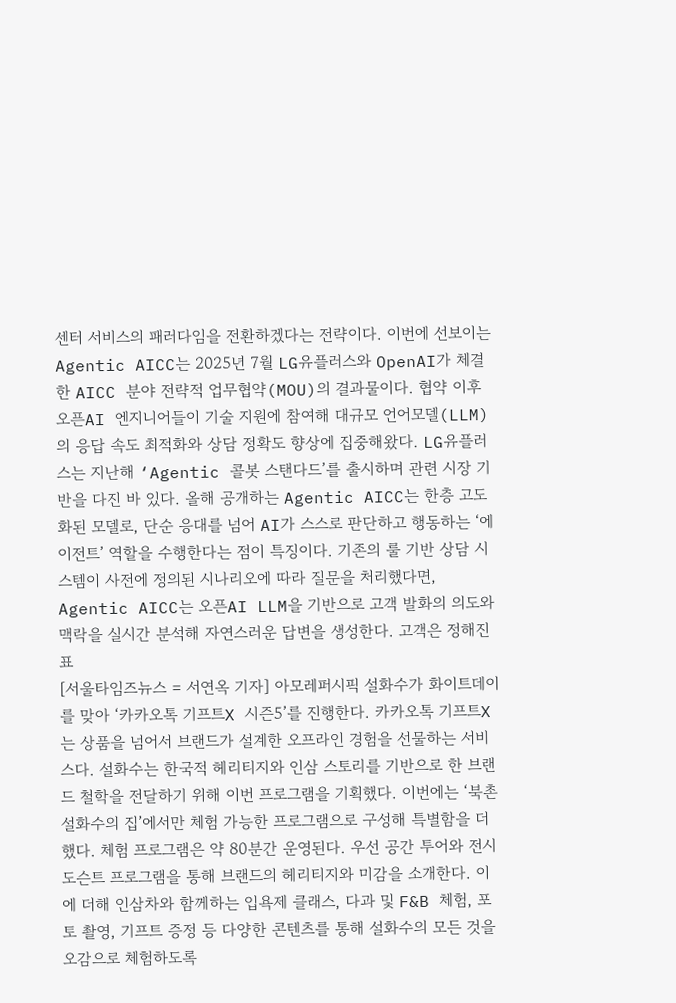센터 서비스의 패러다임을 전환하겠다는 전략이다. 이번에 선보이는 Agentic AICC는 2025년 7월 LG유플러스와 OpenAI가 체결한 AICC 분야 전략적 업무협약(MOU)의 결과물이다. 협약 이후 오픈AI 엔지니어들이 기술 지원에 참여해 대규모 언어모델(LLM)의 응답 속도 최적화와 상담 정확도 향상에 집중해왔다. LG유플러스는 지난해 ‘Agentic 콜봇 스탠다드’를 출시하며 관련 시장 기반을 다진 바 있다. 올해 공개하는 Agentic AICC는 한층 고도화된 모델로, 단순 응대를 넘어 AI가 스스로 판단하고 행동하는 ‘에이전트’ 역할을 수행한다는 점이 특징이다. 기존의 룰 기반 상담 시스템이 사전에 정의된 시나리오에 따라 질문을 처리했다면, Agentic AICC는 오픈AI LLM을 기반으로 고객 발화의 의도와 맥락을 실시간 분석해 자연스러운 답변을 생성한다. 고객은 정해진 표
[서울타임즈뉴스 = 서연옥 기자] 아모레퍼시픽 설화수가 화이트데이를 맞아 ‘카카오톡 기프트X 시즌5’를 진행한다. 카카오톡 기프트X는 상품을 넘어서 브랜드가 설계한 오프라인 경험을 선물하는 서비스다. 설화수는 한국적 헤리티지와 인삼 스토리를 기반으로 한 브랜드 철학을 전달하기 위해 이번 프로그램을 기획했다. 이번에는 ‘북촌 설화수의 집’에서만 체험 가능한 프로그램으로 구성해 특별함을 더했다. 체험 프로그램은 약 80분간 운영된다. 우선 공간 투어와 전시 도슨트 프로그램을 통해 브랜드의 헤리티지와 미감을 소개한다. 이에 더해 인삼차와 함께하는 입욕제 클래스, 다과 및 F&B 체험, 포토 촬영, 기프트 증정 등 다양한 콘텐츠를 통해 설화수의 모든 것을 오감으로 체험하도록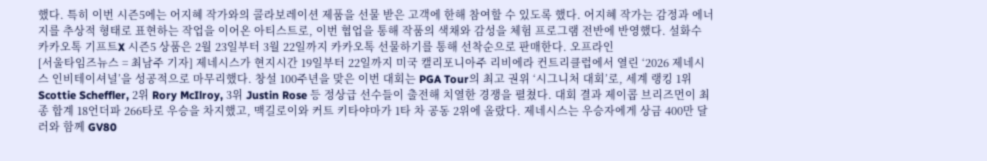했다. 특히 이번 시즌5에는 어지혜 작가와의 콜라보레이션 제품을 선물 받은 고객에 한해 참여할 수 있도록 했다. 어지혜 작가는 감정과 에너지를 추상적 형태로 표현하는 작업을 이어온 아티스트로, 이번 협업을 통해 작품의 색채와 감성을 체험 프로그램 전반에 반영했다. 설화수 카카오톡 기프트X 시즌5 상품은 2월 23일부터 3월 22일까지 카카오톡 선물하기를 통해 선착순으로 판매한다. 오프라인
[서울타임즈뉴스 = 최남주 기자] 제네시스가 현지시간 19일부터 22일까지 미국 캘리포니아주 리비에라 컨트리클럽에서 열린 ‘2026 제네시스 인비테이셔널’을 성공적으로 마무리했다. 창설 100주년을 맞은 이번 대회는 PGA Tour의 최고 권위 ‘시그니처 대회’로, 세계 랭킹 1위 Scottie Scheffler, 2위 Rory McIlroy, 3위 Justin Rose 등 정상급 선수들이 출전해 치열한 경쟁을 펼쳤다. 대회 결과 제이콥 브리즈먼이 최종 합계 18언더파 266타로 우승을 차지했고, 맥길로이와 커트 키타야마가 1타 차 공동 2위에 올랐다. 제네시스는 우승자에게 상금 400만 달러와 함께 GV80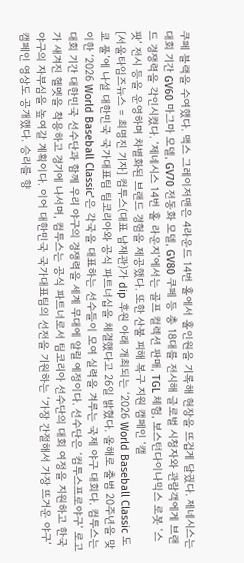쿠페 블랙을 수여했다. 맥스 그레이저맨은 4라운드 14번 홀에서 홀인원을 기록해 현장을 뜨겁게 달궜다. 제네시스는 대회 기간 GV60 마그마 모델, GV70 전동화 모델, GV80 쿠페 등 총 18대를 전시해 글로벌 시청자와 관람객에게 브랜드 경쟁력을 각인시켰다. ‘제네시스 14번 홀 라운지’에서는 골프 컬렉션 판매, TGL 체험, 보스턴다이나믹스 로봇 ‘스팟’ 전시 등을 운영하며 차별화된 브랜드 경험을 제공했다. 또한 산불 피해 복구 지원 캠페인 ‘캘
[서울타임즈뉴스 = 최명진 기자] 컴투스(대표 남재관)가 dip 후원 아래 개최되는 ‘2026 World Baseball Classic 도쿄 풀’에 나설 대한민국 국가대표팀 팀코리아와 공식 파트너십을 체결했다고 26일 밝혔다. 올해로 출범 20주년을 맞이한 ‘2026 World Baseball Classic’은 각국을 대표하는 선수들이 모여 실력을 겨루는 국제 야구 대회다. 컴투스는 대회 기간 대한민국 선수단과 함께 우리 야구의 경쟁력을 세계 무대에 알릴 예정이다. 선수단은 ‘컴투스프로야구’ 로고가 새겨진 헬멧을 착용하고 경기에 나서며, 컴투스는 공식 파트너로서 팀코리아 선수단의 대회 여정을 지원하고 한국 야구의 자부심을 높여갈 계획이다. 이어 대한민국 국가대표팀의 선전을 기원하는 ‘가장 간절해서 가장 뜨거운 야구’ 캠페인 영상도 공개했다. 승리를 향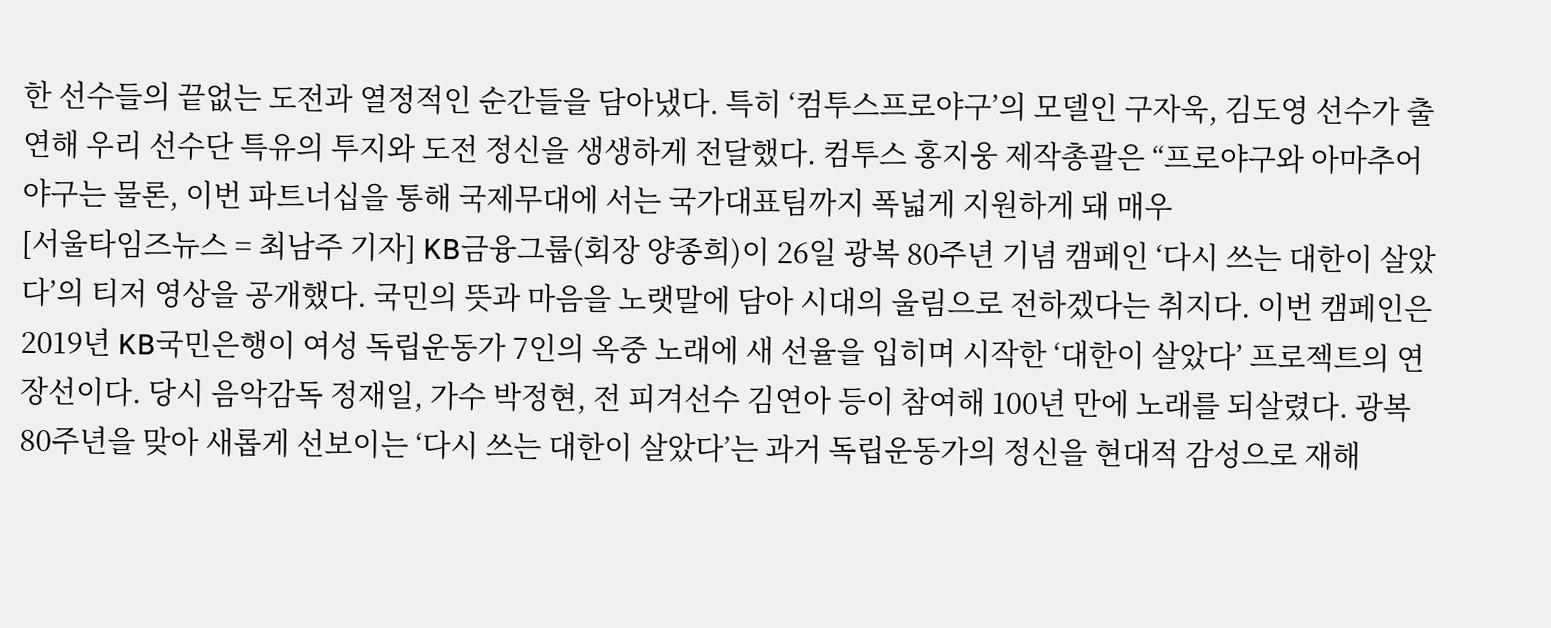한 선수들의 끝없는 도전과 열정적인 순간들을 담아냈다. 특히 ‘컴투스프로야구’의 모델인 구자욱, 김도영 선수가 출연해 우리 선수단 특유의 투지와 도전 정신을 생생하게 전달했다. 컴투스 홍지웅 제작총괄은 “프로야구와 아마추어 야구는 물론, 이번 파트너십을 통해 국제무대에 서는 국가대표팀까지 폭넓게 지원하게 돼 매우
[서울타임즈뉴스 = 최남주 기자] KB금융그룹(회장 양종희)이 26일 광복 80주년 기념 캠페인 ‘다시 쓰는 대한이 살았다’의 티저 영상을 공개했다. 국민의 뜻과 마음을 노랫말에 담아 시대의 울림으로 전하겠다는 취지다. 이번 캠페인은 2019년 KB국민은행이 여성 독립운동가 7인의 옥중 노래에 새 선율을 입히며 시작한 ‘대한이 살았다’ 프로젝트의 연장선이다. 당시 음악감독 정재일, 가수 박정현, 전 피겨선수 김연아 등이 참여해 100년 만에 노래를 되살렸다. 광복 80주년을 맞아 새롭게 선보이는 ‘다시 쓰는 대한이 살았다’는 과거 독립운동가의 정신을 현대적 감성으로 재해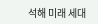석해 미래 세대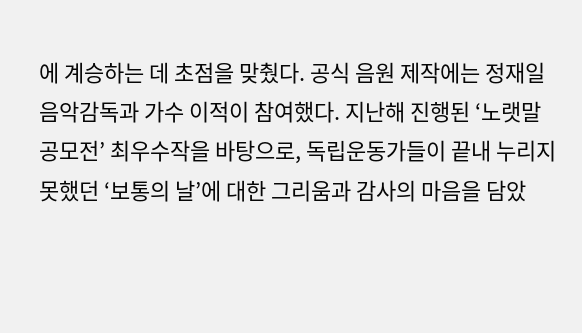에 계승하는 데 초점을 맞췄다. 공식 음원 제작에는 정재일 음악감독과 가수 이적이 참여했다. 지난해 진행된 ‘노랫말 공모전’ 최우수작을 바탕으로, 독립운동가들이 끝내 누리지 못했던 ‘보통의 날’에 대한 그리움과 감사의 마음을 담았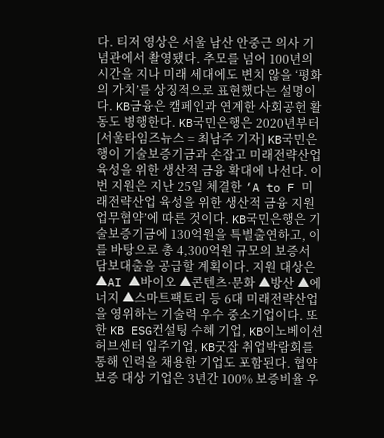다. 티저 영상은 서울 남산 안중근 의사 기념관에서 촬영됐다. 추모를 넘어 100년의 시간을 지나 미래 세대에도 변치 않을 ‘평화의 가치’를 상징적으로 표현했다는 설명이다. KB금융은 캠페인과 연계한 사회공헌 활동도 병행한다. KB국민은행은 2020년부터
[서울타임즈뉴스 = 최남주 기자] KB국민은행이 기술보증기금과 손잡고 미래전략산업 육성을 위한 생산적 금융 확대에 나선다. 이번 지원은 지난 25일 체결한 ‘A to F 미래전략산업 육성을 위한 생산적 금융 지원 업무협약’에 따른 것이다. KB국민은행은 기술보증기금에 130억원을 특별출연하고, 이를 바탕으로 총 4,300억원 규모의 보증서 담보대출을 공급할 계획이다. 지원 대상은 ▲AI ▲바이오 ▲콘텐츠·문화 ▲방산 ▲에너지 ▲스마트팩토리 등 6대 미래전략산업을 영위하는 기술력 우수 중소기업이다. 또한 KB ESG컨설팅 수혜 기업, KB이노베이션 허브센터 입주기업, KB굿잡 취업박람회를 통해 인력을 채용한 기업도 포함된다. 협약보증 대상 기업은 3년간 100% 보증비율 우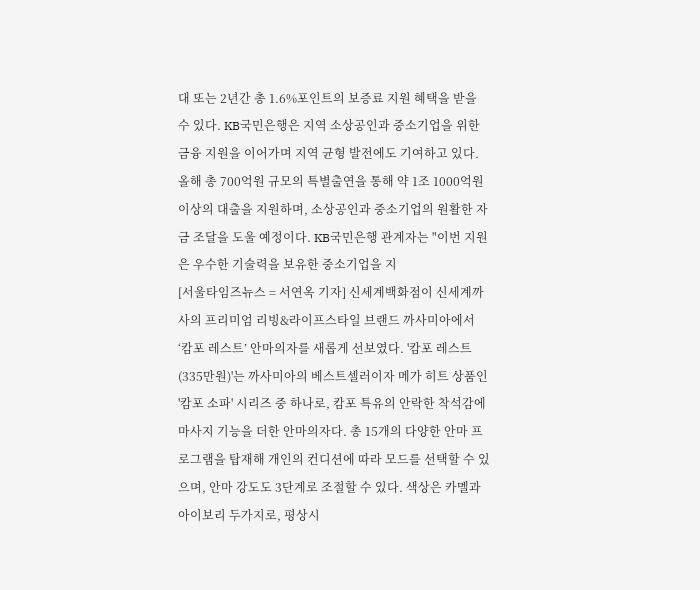대 또는 2년간 총 1.6%포인트의 보증료 지원 혜택을 받을 수 있다. KB국민은행은 지역 소상공인과 중소기업을 위한 금융 지원을 이어가며 지역 균형 발전에도 기여하고 있다. 올해 총 700억원 규모의 특별출연을 통해 약 1조 1000억원 이상의 대출을 지원하며, 소상공인과 중소기업의 원활한 자금 조달을 도울 예정이다. KB국민은행 관계자는 "이번 지원은 우수한 기술력을 보유한 중소기업을 지
[서울타임즈뉴스 = 서연옥 기자] 신세계백화점이 신세계까사의 프리미엄 리빙&라이프스타일 브랜드 까사미아에서 ‘캄포 레스트’ 안마의자를 새롭게 선보였다. '캄포 레스트(335만원)'는 까사미아의 베스트셀러이자 메가 히트 상품인 '캄포 소파' 시리즈 중 하나로, 캄포 특유의 안락한 착석감에 마사지 기능을 더한 안마의자다. 총 15개의 다양한 안마 프로그램을 탑재해 개인의 컨디션에 따라 모드를 선택할 수 있으며, 안마 강도도 3단계로 조절할 수 있다. 색상은 카멜과 아이보리 두가지로, 평상시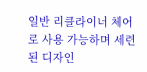일반 리클라이너 체어로 사용 가능하며 세련된 디자인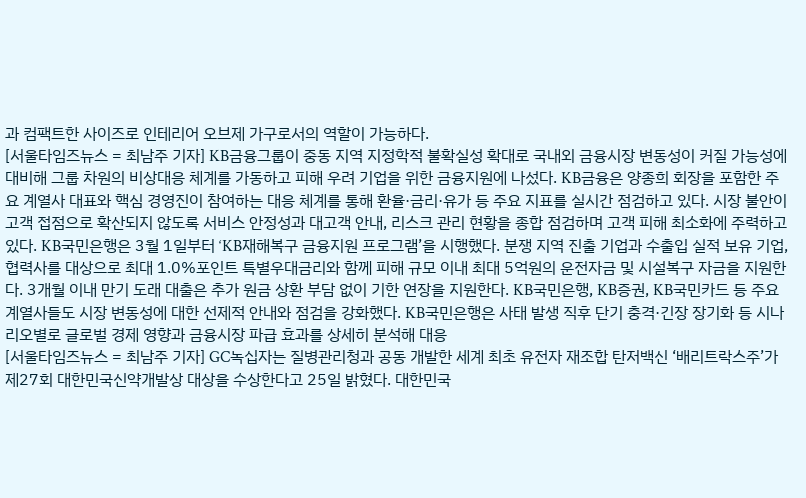과 컴팩트한 사이즈로 인테리어 오브제 가구로서의 역할이 가능하다.
[서울타임즈뉴스 = 최남주 기자] KB금융그룹이 중동 지역 지정학적 불확실성 확대로 국내외 금융시장 변동성이 커질 가능성에 대비해 그룹 차원의 비상대응 체계를 가동하고 피해 우려 기업을 위한 금융지원에 나섰다. KB금융은 양종희 회장을 포함한 주요 계열사 대표와 핵심 경영진이 참여하는 대응 체계를 통해 환율·금리·유가 등 주요 지표를 실시간 점검하고 있다. 시장 불안이 고객 접점으로 확산되지 않도록 서비스 안정성과 대고객 안내, 리스크 관리 현황을 종합 점검하며 고객 피해 최소화에 주력하고 있다. KB국민은행은 3월 1일부터 ‘KB재해복구 금융지원 프로그램’을 시행했다. 분쟁 지역 진출 기업과 수출입 실적 보유 기업, 협력사를 대상으로 최대 1.0%포인트 특별우대금리와 함께 피해 규모 이내 최대 5억원의 운전자금 및 시설복구 자금을 지원한다. 3개월 이내 만기 도래 대출은 추가 원금 상환 부담 없이 기한 연장을 지원한다. KB국민은행, KB증권, KB국민카드 등 주요 계열사들도 시장 변동성에 대한 선제적 안내와 점검을 강화했다. KB국민은행은 사태 발생 직후 단기 충격·긴장 장기화 등 시나리오별로 글로벌 경제 영향과 금융시장 파급 효과를 상세히 분석해 대응
[서울타임즈뉴스 = 최남주 기자] GC녹십자는 질병관리청과 공동 개발한 세계 최초 유전자 재조합 탄저백신 ‘배리트락스주’가 제27회 대한민국신약개발상 대상을 수상한다고 25일 밝혔다. 대한민국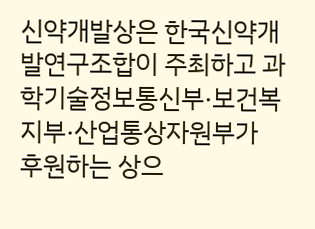신약개발상은 한국신약개발연구조합이 주최하고 과학기술정보통신부·보건복지부·산업통상자원부가 후원하는 상으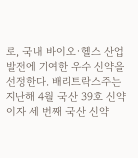로, 국내 바이오·헬스 산업 발전에 기여한 우수 신약을 선정한다. 배리트락스주는 지난해 4월 국산 39호 신약이자 세 번째 국산 신약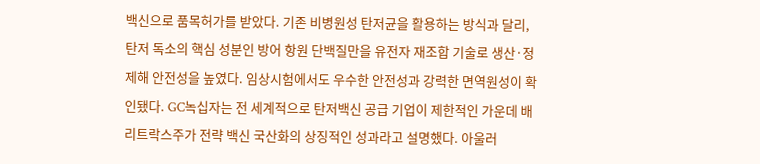백신으로 품목허가를 받았다. 기존 비병원성 탄저균을 활용하는 방식과 달리, 탄저 독소의 핵심 성분인 방어 항원 단백질만을 유전자 재조합 기술로 생산·정제해 안전성을 높였다. 임상시험에서도 우수한 안전성과 강력한 면역원성이 확인됐다. GC녹십자는 전 세계적으로 탄저백신 공급 기업이 제한적인 가운데 배리트락스주가 전략 백신 국산화의 상징적인 성과라고 설명했다. 아울러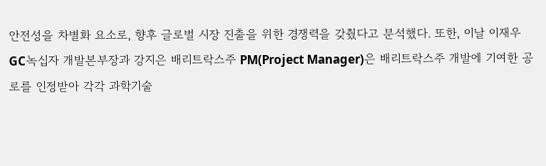안전성을 차별화 요소로, 향후 글로벌 시장 진출을 위한 경쟁력을 갖췄다고 분석했다. 또한, 이날 이재우 GC녹십자 개발본부장과 강지은 배리트락스주 PM(Project Manager)은 배리트락스주 개발에 기여한 공로를 인정받아 각각 과학기술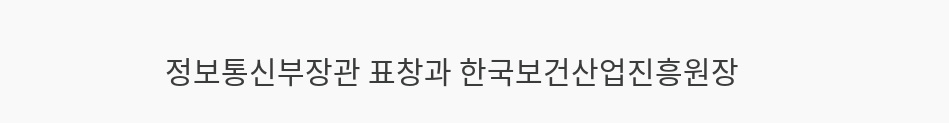정보통신부장관 표창과 한국보건산업진흥원장